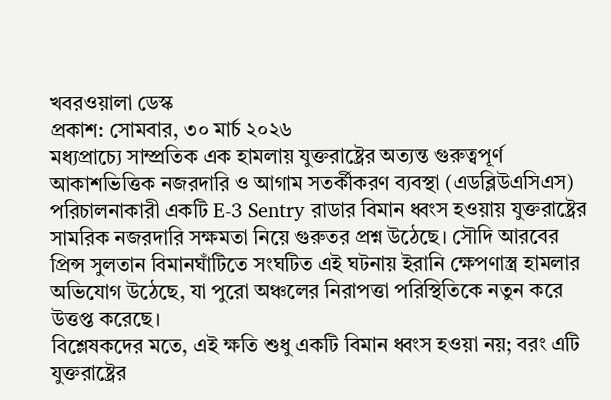খবরওয়ালা ডেস্ক
প্রকাশ: সোমবার, ৩০ মার্চ ২০২৬
মধ্যপ্রাচ্যে সাম্প্রতিক এক হামলায় যুক্তরাষ্ট্রের অত্যন্ত গুরুত্বপূর্ণ আকাশভিত্তিক নজরদারি ও আগাম সতর্কীকরণ ব্যবস্থা (এডব্লিউএসিএস) পরিচালনাকারী একটি E-3 Sentry রাডার বিমান ধ্বংস হওয়ায় যুক্তরাষ্ট্রের সামরিক নজরদারি সক্ষমতা নিয়ে গুরুতর প্রশ্ন উঠেছে। সৌদি আরবের প্রিন্স সুলতান বিমানঘাঁটিতে সংঘটিত এই ঘটনায় ইরানি ক্ষেপণাস্ত্র হামলার অভিযোগ উঠেছে, যা পুরো অঞ্চলের নিরাপত্তা পরিস্থিতিকে নতুন করে উত্তপ্ত করেছে।
বিশ্লেষকদের মতে, এই ক্ষতি শুধু একটি বিমান ধ্বংস হওয়া নয়; বরং এটি যুক্তরাষ্ট্রের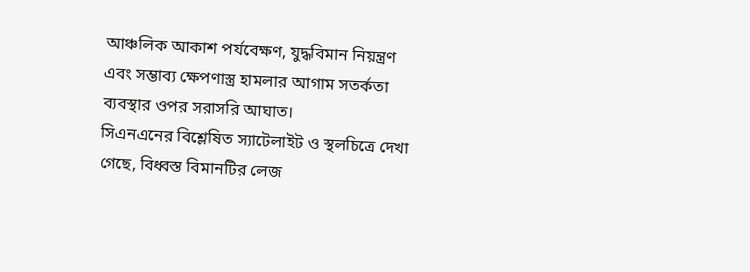আঞ্চলিক আকাশ পর্যবেক্ষণ, যুদ্ধবিমান নিয়ন্ত্রণ এবং সম্ভাব্য ক্ষেপণাস্ত্র হামলার আগাম সতর্কতা ব্যবস্থার ওপর সরাসরি আঘাত।
সিএনএনের বিশ্লেষিত স্যাটেলাইট ও স্থলচিত্রে দেখা গেছে, বিধ্বস্ত বিমানটির লেজ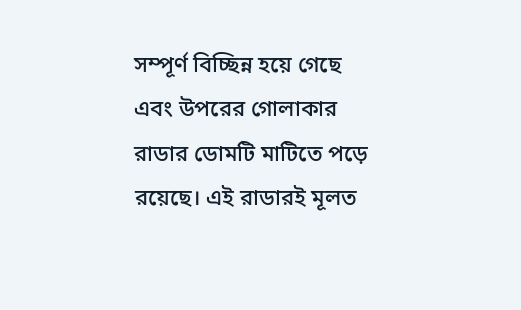সম্পূর্ণ বিচ্ছিন্ন হয়ে গেছে এবং উপরের গোলাকার রাডার ডোমটি মাটিতে পড়ে রয়েছে। এই রাডারই মূলত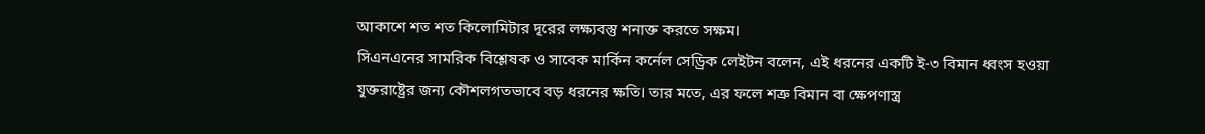আকাশে শত শত কিলোমিটার দূরের লক্ষ্যবস্তু শনাক্ত করতে সক্ষম।
সিএনএনের সামরিক বিশ্লেষক ও সাবেক মার্কিন কর্নেল সেড্রিক লেইটন বলেন, এই ধরনের একটি ই-৩ বিমান ধ্বংস হওয়া যুক্তরাষ্ট্রের জন্য কৌশলগতভাবে বড় ধরনের ক্ষতি। তার মতে, এর ফলে শত্রু বিমান বা ক্ষেপণাস্ত্র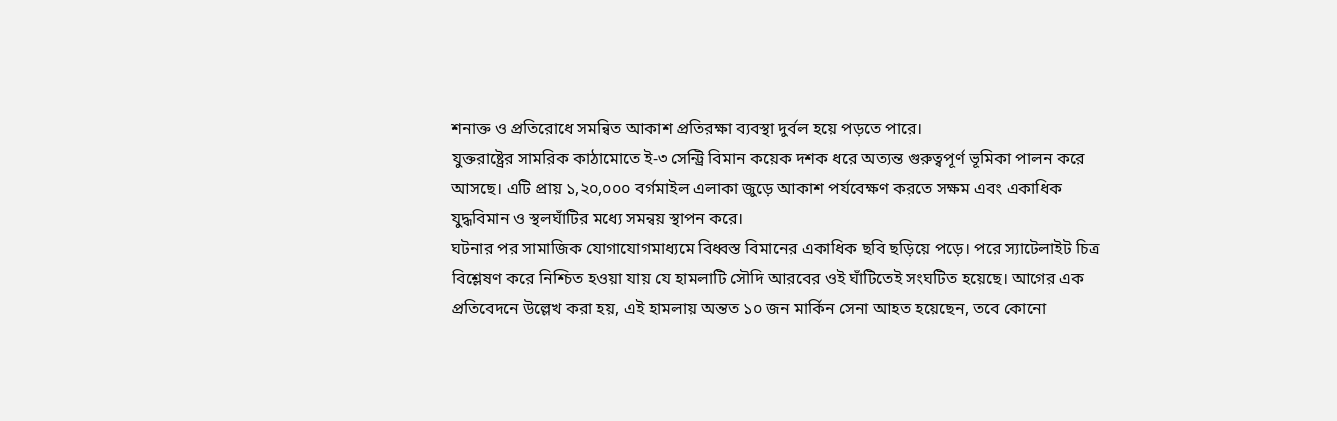শনাক্ত ও প্রতিরোধে সমন্বিত আকাশ প্রতিরক্ষা ব্যবস্থা দুর্বল হয়ে পড়তে পারে।
যুক্তরাষ্ট্রের সামরিক কাঠামোতে ই-৩ সেন্ট্রি বিমান কয়েক দশক ধরে অত্যন্ত গুরুত্বপূর্ণ ভূমিকা পালন করে আসছে। এটি প্রায় ১,২০,০০০ বর্গমাইল এলাকা জুড়ে আকাশ পর্যবেক্ষণ করতে সক্ষম এবং একাধিক যুদ্ধবিমান ও স্থলঘাঁটির মধ্যে সমন্বয় স্থাপন করে।
ঘটনার পর সামাজিক যোগাযোগমাধ্যমে বিধ্বস্ত বিমানের একাধিক ছবি ছড়িয়ে পড়ে। পরে স্যাটেলাইট চিত্র বিশ্লেষণ করে নিশ্চিত হওয়া যায় যে হামলাটি সৌদি আরবের ওই ঘাঁটিতেই সংঘটিত হয়েছে। আগের এক প্রতিবেদনে উল্লেখ করা হয়, এই হামলায় অন্তত ১০ জন মার্কিন সেনা আহত হয়েছেন, তবে কোনো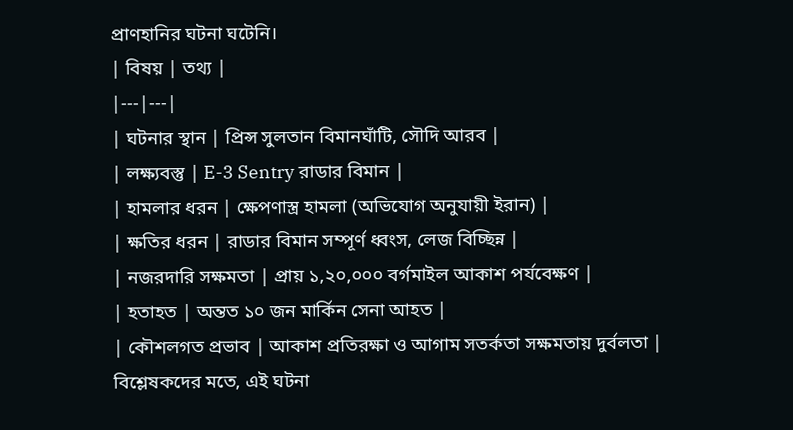প্রাণহানির ঘটনা ঘটেনি।
| বিষয় | তথ্য |
|---|---|
| ঘটনার স্থান | প্রিন্স সুলতান বিমানঘাঁটি, সৌদি আরব |
| লক্ষ্যবস্তু | E-3 Sentry রাডার বিমান |
| হামলার ধরন | ক্ষেপণাস্ত্র হামলা (অভিযোগ অনুযায়ী ইরান) |
| ক্ষতির ধরন | রাডার বিমান সম্পূর্ণ ধ্বংস, লেজ বিচ্ছিন্ন |
| নজরদারি সক্ষমতা | প্রায় ১,২০,০০০ বর্গমাইল আকাশ পর্যবেক্ষণ |
| হতাহত | অন্তত ১০ জন মার্কিন সেনা আহত |
| কৌশলগত প্রভাব | আকাশ প্রতিরক্ষা ও আগাম সতর্কতা সক্ষমতায় দুর্বলতা |
বিশ্লেষকদের মতে, এই ঘটনা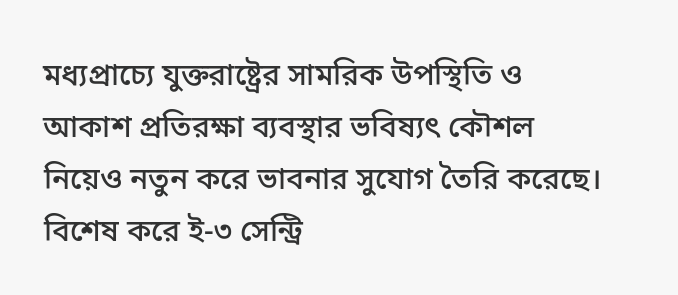মধ্যপ্রাচ্যে যুক্তরাষ্ট্রের সামরিক উপস্থিতি ও আকাশ প্রতিরক্ষা ব্যবস্থার ভবিষ্যৎ কৌশল নিয়েও নতুন করে ভাবনার সুযোগ তৈরি করেছে। বিশেষ করে ই-৩ সেন্ট্রি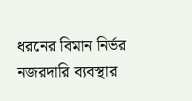ধরনের বিমান নির্ভর নজরদারি ব্যবস্থার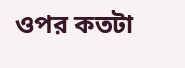ওপর কতটা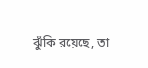ঝুঁকি রয়েছে, তা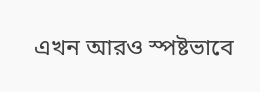এখন আরও স্পষ্টভাবে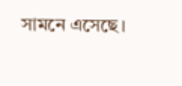সামনে এসেছে।